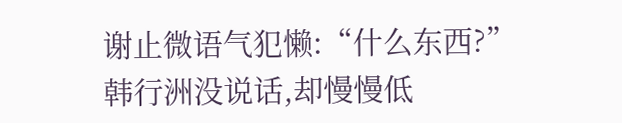谢止微语气犯懒:“什么东西?”
韩行洲没说话,却慢慢低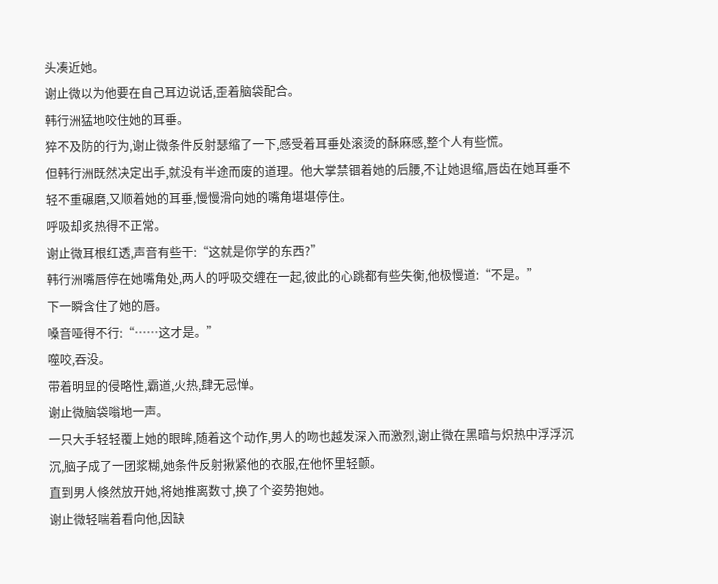头凑近她。
谢止微以为他要在自己耳边说话,歪着脑袋配合。
韩行洲猛地咬住她的耳垂。
猝不及防的行为,谢止微条件反射瑟缩了一下,感受着耳垂处滚烫的酥麻感,整个人有些慌。
但韩行洲既然决定出手,就没有半途而废的道理。他大掌禁锢着她的后腰,不让她退缩,唇齿在她耳垂不轻不重碾磨,又顺着她的耳垂,慢慢滑向她的嘴角堪堪停住。
呼吸却炙热得不正常。
谢止微耳根红透,声音有些干:“这就是你学的东西?”
韩行洲嘴唇停在她嘴角处,两人的呼吸交缠在一起,彼此的心跳都有些失衡,他极慢道:“不是。”
下一瞬含住了她的唇。
嗓音哑得不行:“……这才是。”
噬咬,吞没。
带着明显的侵略性,霸道,火热,肆无忌惮。
谢止微脑袋嗡地一声。
一只大手轻轻覆上她的眼眸,随着这个动作,男人的吻也越发深入而激烈,谢止微在黑暗与炽热中浮浮沉沉,脑子成了一团浆糊,她条件反射揪紧他的衣服,在他怀里轻颤。
直到男人倏然放开她,将她推离数寸,换了个姿势抱她。
谢止微轻喘着看向他,因缺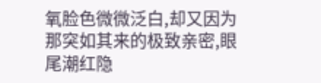氧脸色微微泛白,却又因为那突如其来的极致亲密,眼尾潮红隐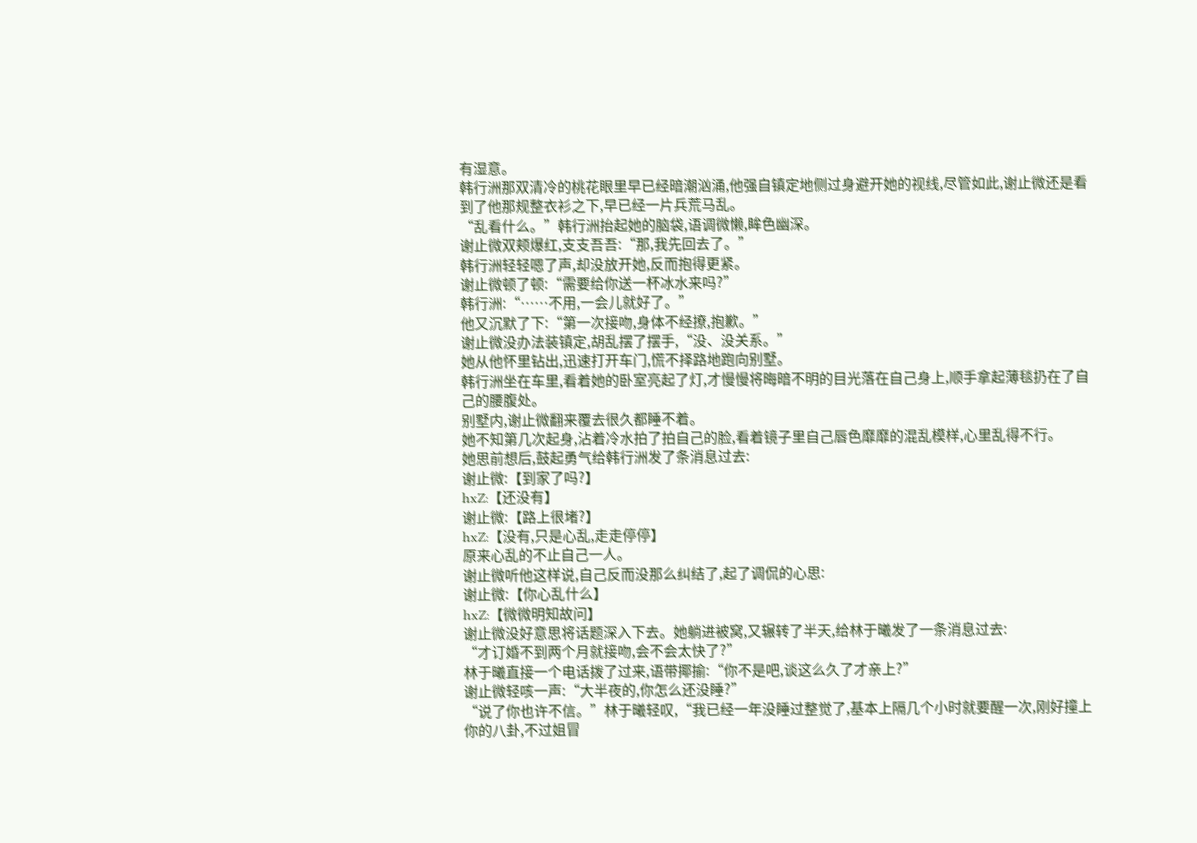有湿意。
韩行洲那双清冷的桃花眼里早已经暗潮汹涌,他强自镇定地侧过身避开她的视线,尽管如此,谢止微还是看到了他那规整衣衫之下,早已经一片兵荒马乱。
“乱看什么。”韩行洲抬起她的脑袋,语调微懒,眸色幽深。
谢止微双颊爆红,支支吾吾:“那,我先回去了。”
韩行洲轻轻嗯了声,却没放开她,反而抱得更紧。
谢止微顿了顿:“需要给你送一杯冰水来吗?”
韩行洲:“……不用,一会儿就好了。”
他又沉默了下:“第一次接吻,身体不经撩,抱歉。”
谢止微没办法装镇定,胡乱摆了摆手,“没、没关系。”
她从他怀里钻出,迅速打开车门,慌不择路地跑向别墅。
韩行洲坐在车里,看着她的卧室亮起了灯,才慢慢将晦暗不明的目光落在自己身上,顺手拿起薄毯扔在了自己的腰腹处。
别墅内,谢止微翻来覆去很久都睡不着。
她不知第几次起身,沾着冷水拍了拍自己的脸,看着镜子里自己唇色靡靡的混乱模样,心里乱得不行。
她思前想后,鼓起勇气给韩行洲发了条消息过去:
谢止微:【到家了吗?】
hxZ:【还没有】
谢止微:【路上很堵?】
hxZ:【没有,只是心乱,走走停停】
原来心乱的不止自己一人。
谢止微听他这样说,自己反而没那么纠结了,起了调侃的心思:
谢止微:【你心乱什么】
hxZ:【微微明知故问】
谢止微没好意思将话题深入下去。她躺进被窝,又辗转了半天,给林于曦发了一条消息过去:
“才订婚不到两个月就接吻,会不会太快了?”
林于曦直接一个电话拨了过来,语带揶揄:“你不是吧,谈这么久了才亲上?”
谢止微轻咳一声:“大半夜的,你怎么还没睡?”
“说了你也许不信。”林于曦轻叹,“我已经一年没睡过整觉了,基本上隔几个小时就要醒一次,刚好撞上你的八卦,不过姐冒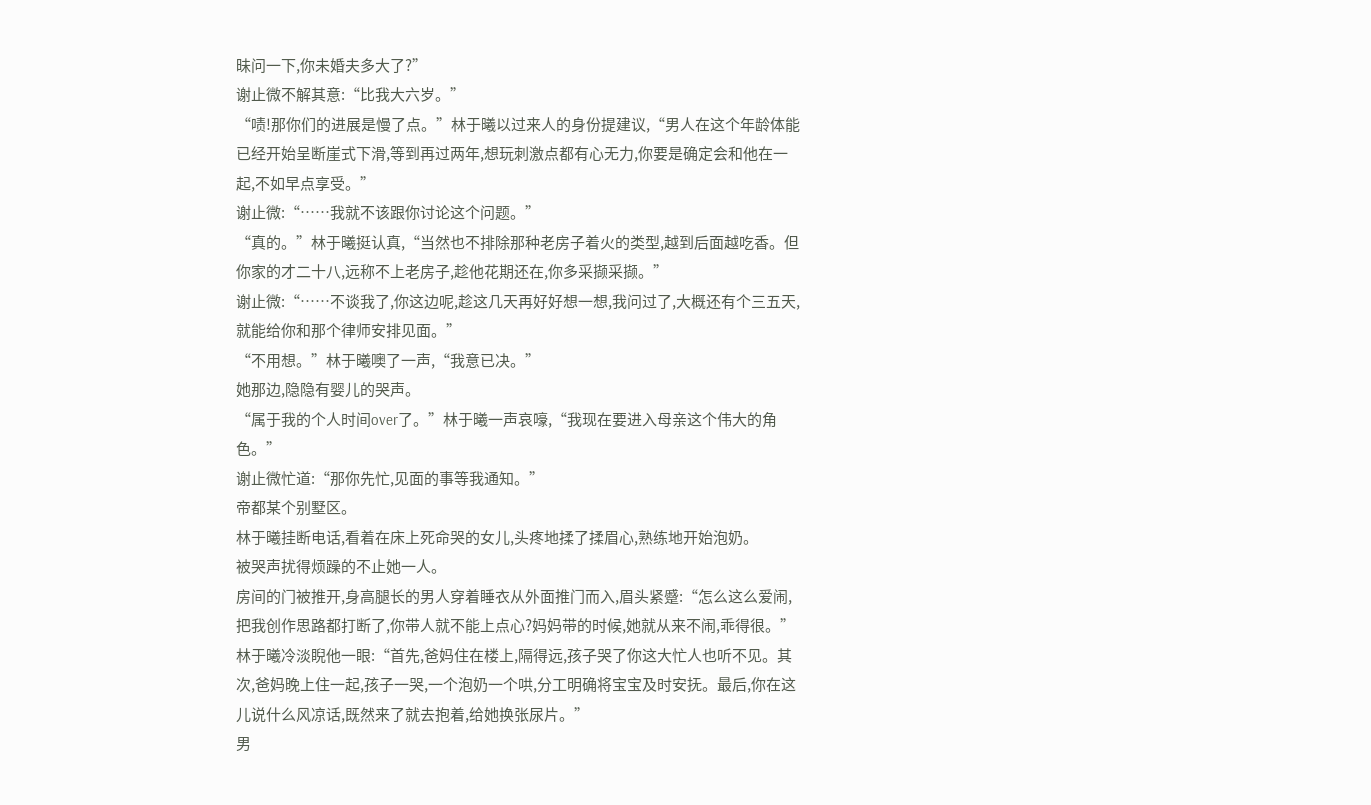昧问一下,你未婚夫多大了?”
谢止微不解其意:“比我大六岁。”
“啧!那你们的进展是慢了点。”林于曦以过来人的身份提建议,“男人在这个年龄体能已经开始呈断崖式下滑,等到再过两年,想玩刺激点都有心无力,你要是确定会和他在一起,不如早点享受。”
谢止微:“……我就不该跟你讨论这个问题。”
“真的。”林于曦挺认真,“当然也不排除那种老房子着火的类型,越到后面越吃香。但你家的才二十八,远称不上老房子,趁他花期还在,你多采撷采撷。”
谢止微:“……不谈我了,你这边呢,趁这几天再好好想一想,我问过了,大概还有个三五天,就能给你和那个律师安排见面。”
“不用想。”林于曦噢了一声,“我意已决。”
她那边,隐隐有婴儿的哭声。
“属于我的个人时间over了。”林于曦一声哀嚎,“我现在要进入母亲这个伟大的角色。”
谢止微忙道:“那你先忙,见面的事等我通知。”
帝都某个别墅区。
林于曦挂断电话,看着在床上死命哭的女儿,头疼地揉了揉眉心,熟练地开始泡奶。
被哭声扰得烦躁的不止她一人。
房间的门被推开,身高腿长的男人穿着睡衣从外面推门而入,眉头紧蹙:“怎么这么爱闹,把我创作思路都打断了,你带人就不能上点心?妈妈带的时候,她就从来不闹,乖得很。”
林于曦冷淡睨他一眼:“首先,爸妈住在楼上,隔得远,孩子哭了你这大忙人也听不见。其次,爸妈晚上住一起,孩子一哭,一个泡奶一个哄,分工明确将宝宝及时安抚。最后,你在这儿说什么风凉话,既然来了就去抱着,给她换张尿片。”
男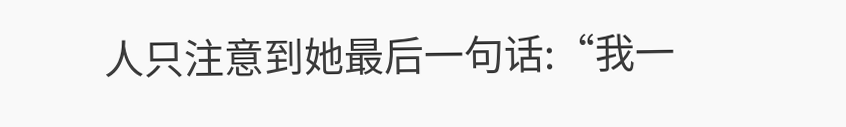人只注意到她最后一句话:“我一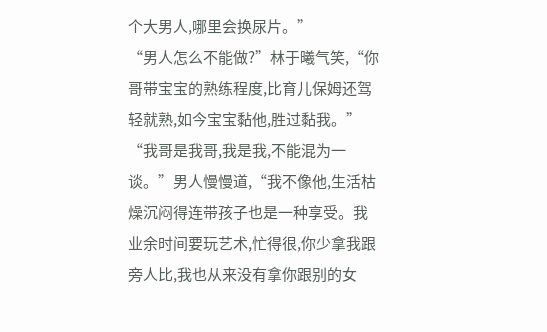个大男人,哪里会换尿片。”
“男人怎么不能做?”林于曦气笑,“你哥带宝宝的熟练程度,比育儿保姆还驾轻就熟,如今宝宝黏他,胜过黏我。”
“我哥是我哥,我是我,不能混为一谈。”男人慢慢道,“我不像他,生活枯燥沉闷得连带孩子也是一种享受。我业余时间要玩艺术,忙得很,你少拿我跟旁人比,我也从来没有拿你跟别的女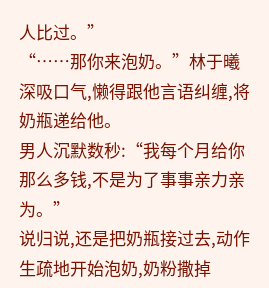人比过。”
“……那你来泡奶。”林于曦深吸口气,懒得跟他言语纠缠,将奶瓶递给他。
男人沉默数秒:“我每个月给你那么多钱,不是为了事事亲力亲为。”
说归说,还是把奶瓶接过去,动作生疏地开始泡奶,奶粉撒掉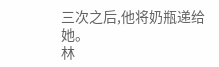三次之后,他将奶瓶递给她。
林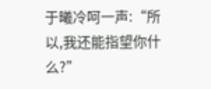于曦冷呵一声:“所以,我还能指望你什么?”